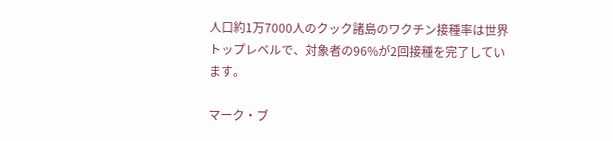人口約1万7000人のクック諸島のワクチン接種率は世界トップレベルで、対象者の96%が2回接種を完了しています。

マーク・ブ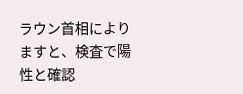ラウン首相によりますと、検査で陽性と確認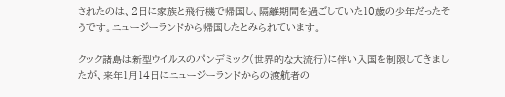されたのは、2日に家族と飛行機で帰国し、隔離期間を過ごしていた10歳の少年だったそうです。ニュージーランドから帰国したとみられています。

クック諸島は新型ウイルスのパンデミック(世界的な大流行)に伴い入国を制限してきましたが、来年1月14日にニュージーランドからの渡航者の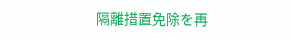隔離措置免除を再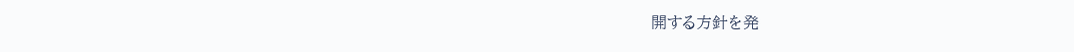開する方針を発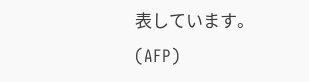表しています。(AFP)